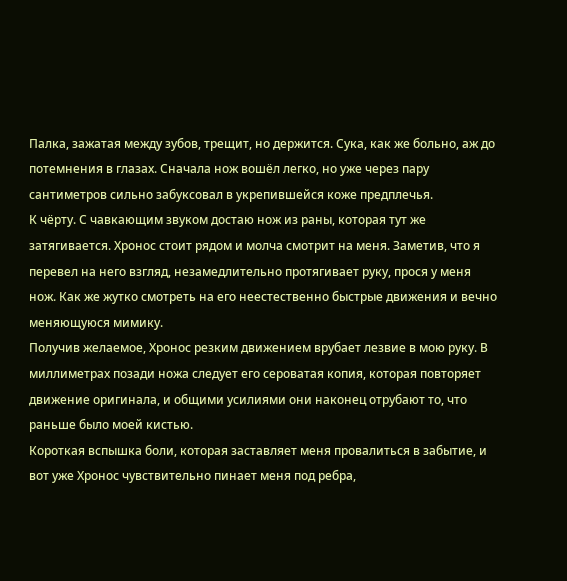Палка, зажатая между зубов, трещит, но держится. Сука, как же больно, аж до потемнения в глазах. Сначала нож вошёл легко, но уже через пару сантиметров сильно забуксовал в укрепившейся коже предплечья.
К чёрту. С чавкающим звуком достаю нож из раны, которая тут же затягивается. Хронос стоит рядом и молча смотрит на меня. Заметив, что я перевел на него взгляд, незамедлительно протягивает руку, прося у меня нож. Как же жутко смотреть на его неестественно быстрые движения и вечно меняющуюся мимику.
Получив желаемое, Хронос резким движением врубает лезвие в мою руку. В миллиметрах позади ножа следует его сероватая копия, которая повторяет движение оригинала, и общими усилиями они наконец отрубают то, что раньше было моей кистью.
Короткая вспышка боли, которая заставляет меня провалиться в забытие, и вот уже Хронос чувствительно пинает меня под ребра,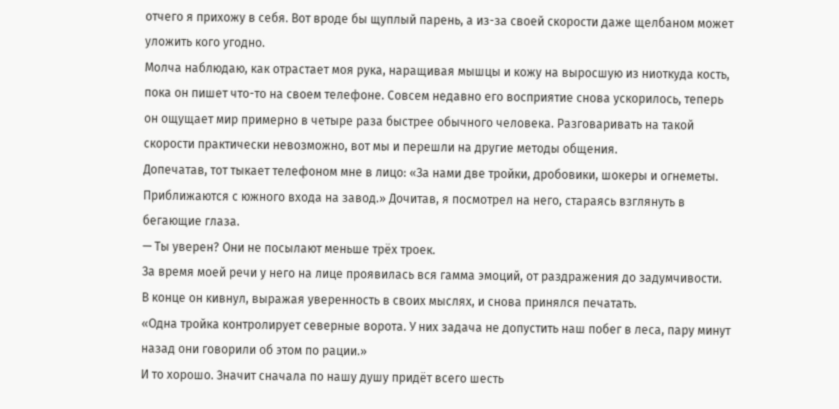отчего я прихожу в себя. Вот вроде бы щуплый парень, а из-за своей скорости даже щелбаном может уложить кого угодно.
Молча наблюдаю, как отрастает моя рука, наращивая мышцы и кожу на выросшую из ниоткуда кость, пока он пишет что-то на своем телефоне. Совсем недавно его восприятие снова ускорилось, теперь он ощущает мир примерно в четыре раза быстрее обычного человека. Разговаривать на такой скорости практически невозможно, вот мы и перешли на другие методы общения.
Допечатав, тот тыкает телефоном мне в лицо: «За нами две тройки, дробовики, шокеры и огнеметы. Приближаются с южного входа на завод.» Дочитав, я посмотрел на него, стараясь взглянуть в бегающие глаза.
— Ты уверен? Они не посылают меньше трёх троек.
За время моей речи у него на лице проявилась вся гамма эмоций, от раздражения до задумчивости. В конце он кивнул, выражая уверенность в своих мыслях, и снова принялся печатать.
«Одна тройка контролирует северные ворота. У них задача не допустить наш побег в леса, пару минут назад они говорили об этом по рации.»
И то хорошо. Значит сначала по нашу душу придёт всего шесть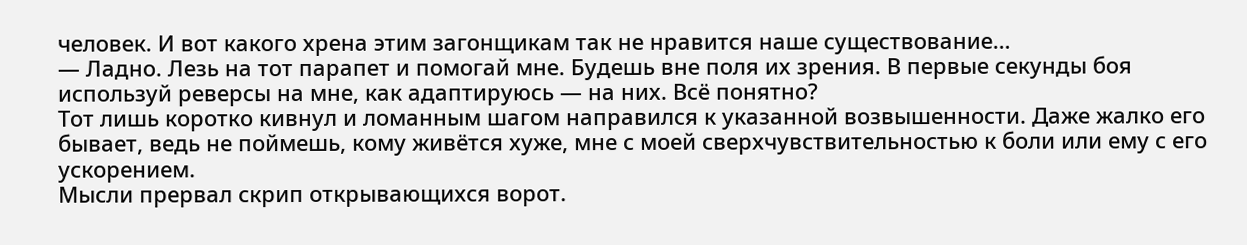человек. И вот какого хрена этим загонщикам так не нравится наше существование…
— Ладно. Лезь на тот парапет и помогай мне. Будешь вне поля их зрения. В первые секунды боя используй реверсы на мне, как адаптируюсь — на них. Всё понятно?
Тот лишь коротко кивнул и ломанным шагом направился к указанной возвышенности. Даже жалко его бывает, ведь не поймешь, кому живётся хуже, мне с моей сверхчувствительностью к боли или ему с его ускорением.
Мысли прервал скрип открывающихся ворот.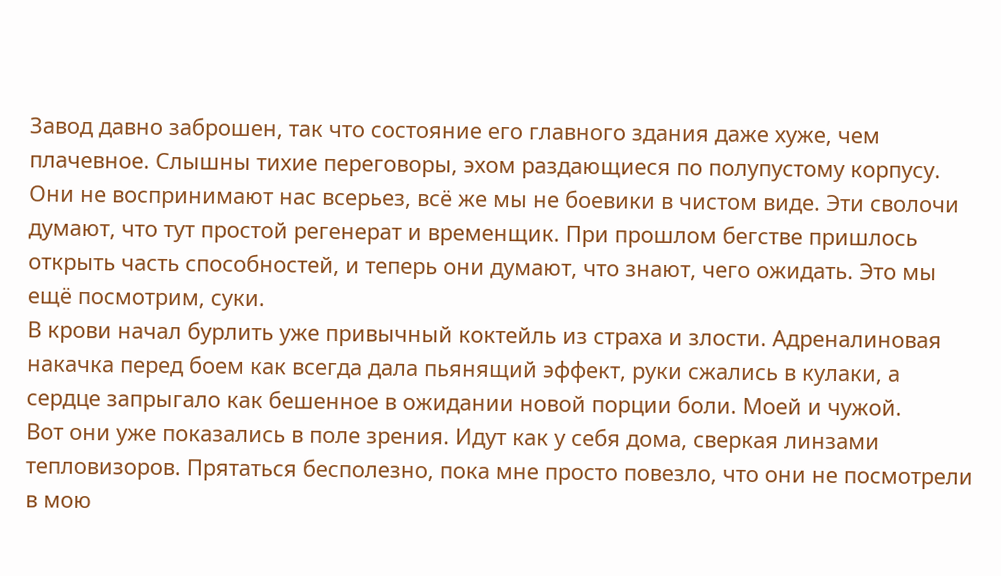Завод давно заброшен, так что состояние его главного здания даже хуже, чем плачевное. Слышны тихие переговоры, эхом раздающиеся по полупустому корпусу. Они не воспринимают нас всерьез, всё же мы не боевики в чистом виде. Эти сволочи думают, что тут простой регенерат и временщик. При прошлом бегстве пришлось открыть часть способностей, и теперь они думают, что знают, чего ожидать. Это мы ещё посмотрим, суки.
В крови начал бурлить уже привычный коктейль из страха и злости. Адреналиновая накачка перед боем как всегда дала пьянящий эффект, руки сжались в кулаки, а сердце запрыгало как бешенное в ожидании новой порции боли. Моей и чужой.
Вот они уже показались в поле зрения. Идут как у себя дома, сверкая линзами тепловизоров. Прятаться бесполезно, пока мне просто повезло, что они не посмотрели в мою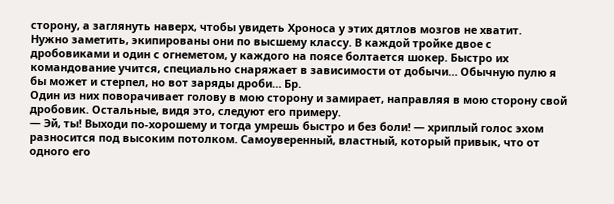сторону, а заглянуть наверх, чтобы увидеть Хроноса у этих дятлов мозгов не хватит.
Нужно заметить, экипированы они по высшему классу. В каждой тройке двое с дробовиками и один с огнеметом, у каждого на поясе болтается шокер. Быстро их командование учится, специально снаряжает в зависимости от добычи… Обычную пулю я бы может и стерпел, но вот заряды дроби… Бр.
Один из них поворачивает голову в мою сторону и замирает, направляя в мою сторону свой дробовик. Остальные, видя это, следуют его примеру.
— Эй, ты! Выходи по-хорошему и тогда умрешь быстро и без боли! — хриплый голос эхом разносится под высоким потолком. Самоуверенный, властный, который привык, что от одного его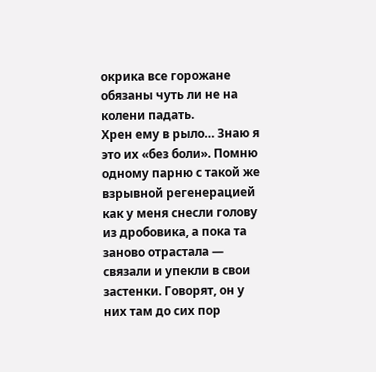окрика все горожане обязаны чуть ли не на колени падать.
Хрен ему в рыло… Знаю я это их «без боли». Помню одному парню с такой же взрывной регенерацией как у меня снесли голову из дробовика, а пока та заново отрастала — связали и упекли в свои застенки. Говорят, он у них там до сих пор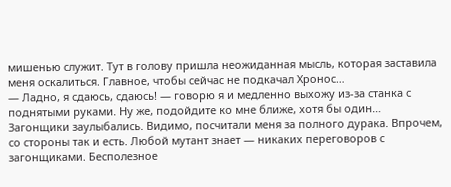мишенью служит. Тут в голову пришла неожиданная мысль, которая заставила меня оскалиться. Главное, чтобы сейчас не подкачал Хронос…
— Ладно, я сдаюсь, сдаюсь! — говорю я и медленно выхожу из-за станка с поднятыми руками. Ну же, подойдите ко мне ближе, хотя бы один…
Загонщики заулыбались. Видимо, посчитали меня за полного дурака. Впрочем, со стороны так и есть. Любой мутант знает — никаких переговоров с загонщиками. Бесполезное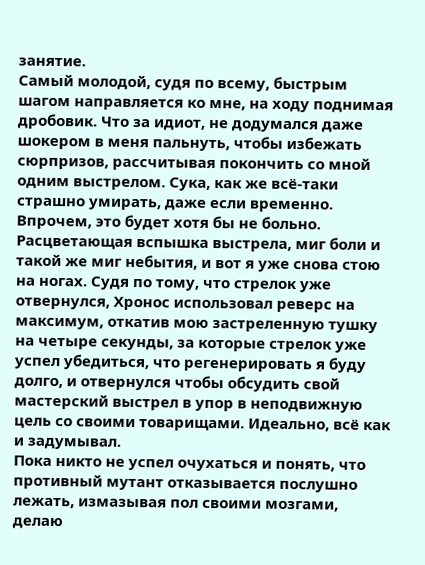занятие.
Самый молодой, судя по всему, быстрым шагом направляется ко мне, на ходу поднимая дробовик. Что за идиот, не додумался даже шокером в меня пальнуть, чтобы избежать сюрпризов, рассчитывая покончить со мной одним выстрелом. Сука, как же всё-таки страшно умирать, даже если временно. Впрочем, это будет хотя бы не больно.
Расцветающая вспышка выстрела, миг боли и такой же миг небытия, и вот я уже снова стою на ногах. Судя по тому, что стрелок уже отвернулся, Хронос использовал реверс на максимум, откатив мою застреленную тушку на четыре секунды, за которые стрелок уже успел убедиться, что регенерировать я буду долго, и отвернулся чтобы обсудить свой мастерский выстрел в упор в неподвижную цель со своими товарищами. Идеально, всё как и задумывал.
Пока никто не успел очухаться и понять, что противный мутант отказывается послушно лежать, измазывая пол своими мозгами, делаю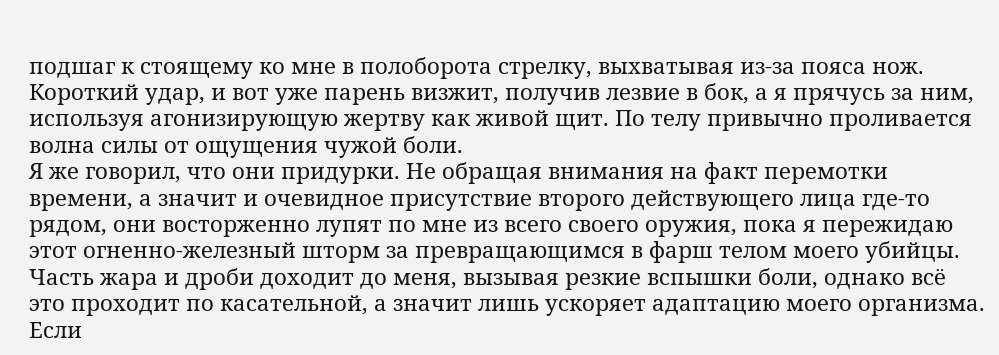подшаг к стоящему ко мне в полоборота стрелку, выхватывая из-за пояса нож. Короткий удар, и вот уже парень визжит, получив лезвие в бок, а я прячусь за ним, используя агонизирующую жертву как живой щит. По телу привычно проливается волна силы от ощущения чужой боли.
Я же говорил, что они придурки. Не обращая внимания на факт перемотки времени, а значит и очевидное присутствие второго действующего лица где-то рядом, они восторженно лупят по мне из всего своего оружия, пока я пережидаю этот огненно-железный шторм за превращающимся в фарш телом моего убийцы. Часть жара и дроби доходит до меня, вызывая резкие вспышки боли, однако всё это проходит по касательной, а значит лишь ускоряет адаптацию моего организма.
Если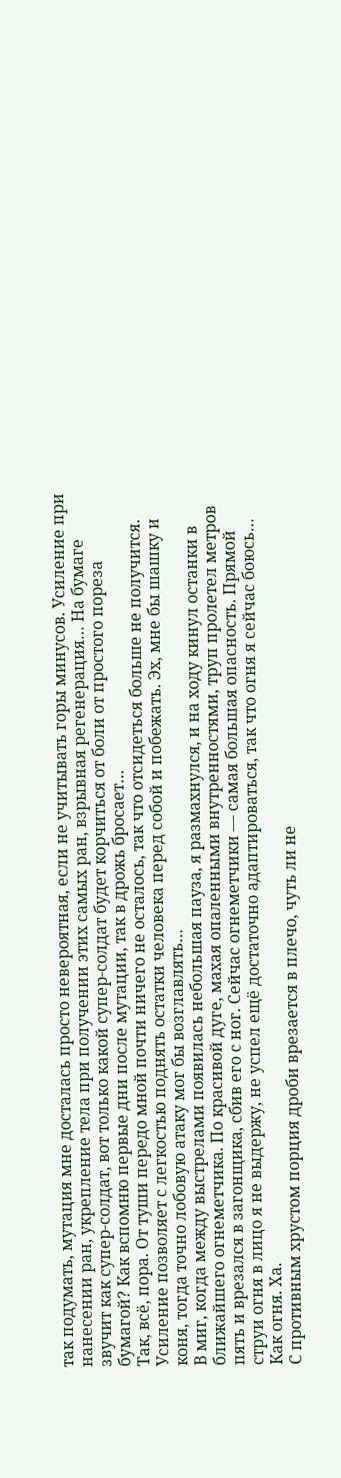так подумать, мутация мне досталась просто невероятная, если не учитывать горы минусов. Усиление при нанесении ран, укрепление тела при получении этих самых ран, взрывная регенерация… На бумаге звучит как супер-солдат, вот только какой супер-солдат будет корчиться от боли от простого пореза бумагой? Как вспомню первые дни после мутации, так в дрожь бросает…
Так, всё, пора. От туши передо мной почти ничего не осталось, так что отсидеться больше не получится. Усиление позволяет с легкостью поднять остатки человека перед собой и побежать. Эх, мне бы шашку и коня, тогда точно лобовую атаку мог бы возглавлять…
В миг, когда между выстрелами появилась небольшая пауза, я размахнулся, и на ходу кинул останки в ближайшего огнеметчика. По красивой дуге, махая опаленными внутренностями, труп пролетел метров пять и врезался в загонщика, сбив его с ног. Сейчас огнеметчики — самая большая опасность. Прямой струи огня в лицо я не выдержу, не успел ещё достаточно адаптироваться, так что огня я сейчас боюсь… Как огня. Ха.
С противным хрустом порция дроби врезается в плечо, чуть ли не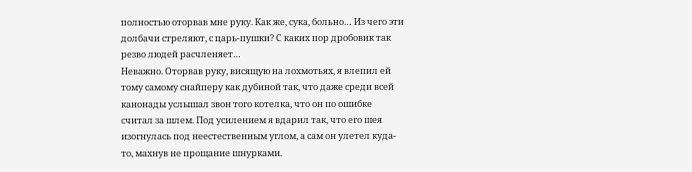полностью оторвав мне руку. Как же, сука, больно… Из чего эти долбачи стреляют, с царь-пушки? С каких пор дробовик так резво людей расчленяет…
Неважно. Оторвав руку, висящую на лохмотьях, я влепил ей тому самому снайперу как дубиной так, что даже среди всей канонады услышал звон того котелка, что он по ошибке считал за шлем. Под усилением я вдарил так, что его шея изогнулась под неестественным углом, а сам он улетел куда-то, махнув не прощание шнурками.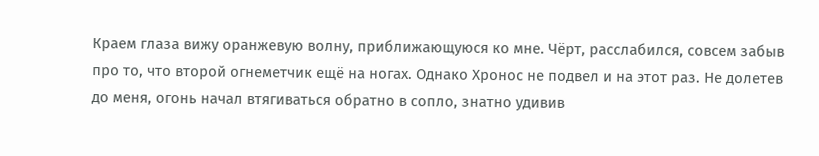Краем глаза вижу оранжевую волну, приближающуюся ко мне. Чёрт, расслабился, совсем забыв про то, что второй огнеметчик ещё на ногах. Однако Хронос не подвел и на этот раз. Не долетев до меня, огонь начал втягиваться обратно в сопло, знатно удивив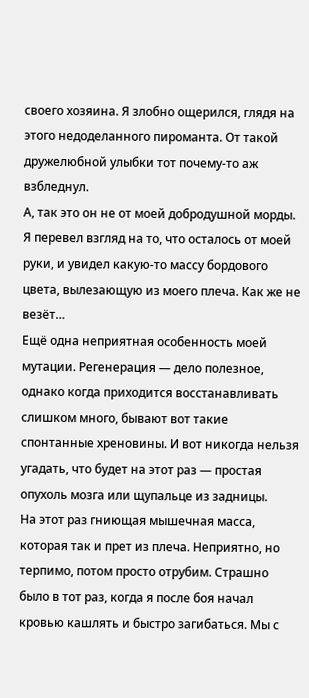своего хозяина. Я злобно ощерился, глядя на этого недоделанного пироманта. От такой дружелюбной улыбки тот почему-то аж взбледнул.
А, так это он не от моей добродушной морды. Я перевел взгляд на то, что осталось от моей руки, и увидел какую-то массу бордового цвета, вылезающую из моего плеча. Как же не везёт…
Ещё одна неприятная особенность моей мутации. Регенерация — дело полезное, однако когда приходится восстанавливать слишком много, бывают вот такие спонтанные хреновины. И вот никогда нельзя угадать, что будет на этот раз — простая опухоль мозга или щупальце из задницы.
На этот раз гниющая мышечная масса, которая так и прет из плеча. Неприятно, но терпимо, потом просто отрубим. Страшно было в тот раз, когда я после боя начал кровью кашлять и быстро загибаться. Мы с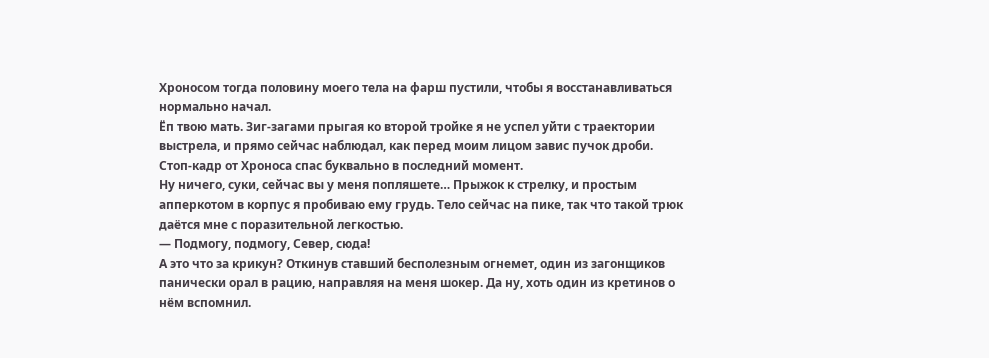Хроносом тогда половину моего тела на фарш пустили, чтобы я восстанавливаться нормально начал.
Ёп твою мать. Зиг-загами прыгая ко второй тройке я не успел уйти с траектории выстрела, и прямо сейчас наблюдал, как перед моим лицом завис пучок дроби. Стоп-кадр от Хроноса спас буквально в последний момент.
Ну ничего, суки, сейчас вы у меня попляшете… Прыжок к стрелку, и простым апперкотом в корпус я пробиваю ему грудь. Тело сейчас на пике, так что такой трюк даётся мне с поразительной легкостью.
— Подмогу, подмогу, Север, сюда!
А это что за крикун? Откинув ставший бесполезным огнемет, один из загонщиков панически орал в рацию, направляя на меня шокер. Да ну, хоть один из кретинов о нём вспомнил.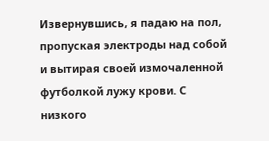Извернувшись, я падаю на пол, пропуская электроды над собой и вытирая своей измочаленной футболкой лужу крови. С низкого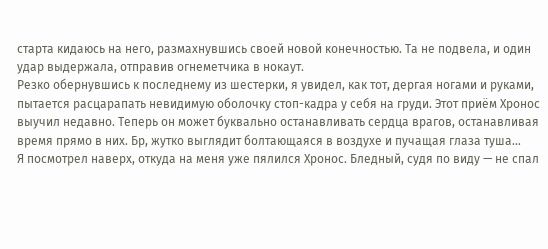старта кидаюсь на него, размахнувшись своей новой конечностью. Та не подвела, и один удар выдержала, отправив огнеметчика в нокаут.
Резко обернувшись к последнему из шестерки, я увидел, как тот, дергая ногами и руками, пытается расцарапать невидимую оболочку стоп-кадра у себя на груди. Этот приём Хронос выучил недавно. Теперь он может буквально останавливать сердца врагов, останавливая время прямо в них. Бр, жутко выглядит болтающаяся в воздухе и пучащая глаза туша…
Я посмотрел наверх, откуда на меня уже пялился Хронос. Бледный, судя по виду — не спал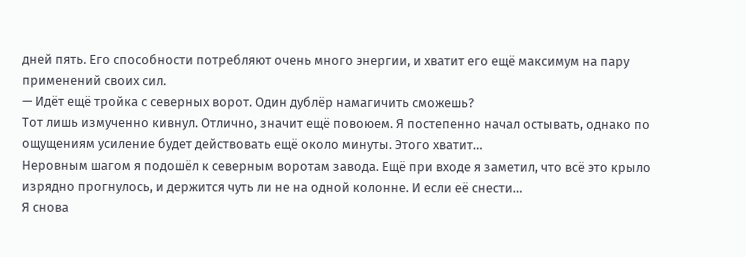дней пять. Его способности потребляют очень много энергии, и хватит его ещё максимум на пару применений своих сил.
— Идёт ещё тройка с северных ворот. Один дублёр намагичить сможешь?
Тот лишь измученно кивнул. Отлично, значит ещё повоюем. Я постепенно начал остывать, однако по ощущениям усиление будет действовать ещё около минуты. Этого хватит…
Неровным шагом я подошёл к северным воротам завода. Ещё при входе я заметил, что всё это крыло изрядно прогнулось, и держится чуть ли не на одной колонне. И если её снести…
Я снова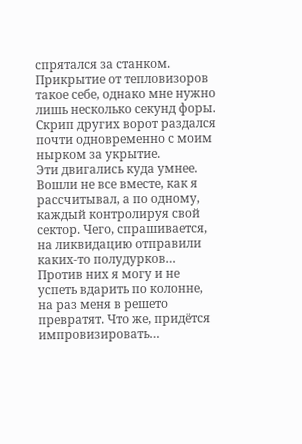спрятался за станком. Прикрытие от тепловизоров такое себе, однако мне нужно лишь несколько секунд форы. Скрип других ворот раздался почти одновременно с моим нырком за укрытие.
Эти двигались куда умнее. Вошли не все вместе, как я рассчитывал, а по одному, каждый контролируя свой сектор. Чего, спрашивается, на ликвидацию отправили каких-то полудурков… Против них я могу и не успеть вдарить по колонне, на раз меня в решето превратят. Что же, придётся импровизировать…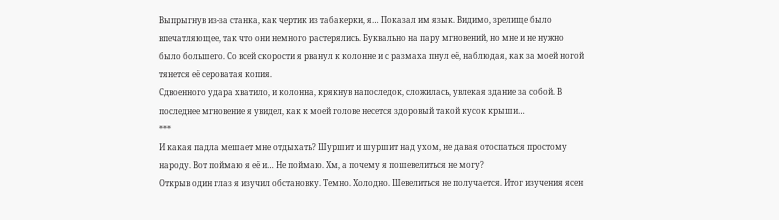Выпрыгнув из-за станка, как чертик из табакерки, я… Показал им язык. Видимо, зрелище было впечатляющее, так что они немного растерялись. Буквально на пару мгновений, но мне и не нужно было большего. Со всей скорости я рванул к колонне и с размаха пнул её, наблюдая, как за моей ногой тянется её сероватая копия.
Сдвоенного удара хватило, и колонна, крякнув напоследок, сложилась, увлекая здание за собой. В последнее мгновение я увидел, как к моей голове несется здоровый такой кусок крыши…
***
И какая падла мешает мне отдыхать? Шуршит и шуршит над ухом, не давая отоспаться простому народу. Вот поймаю я её и… Не поймаю. Хм, а почему я пошевелиться не могу?
Открыв один глаз я изучил обстановку. Темно. Холодно. Шевелиться не получается. Итог изучения ясен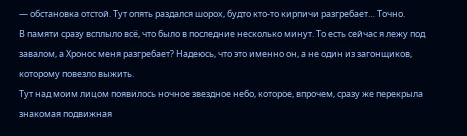— обстановка отстой. Тут опять раздался шорох, будто кто-то кирпичи разгребает… Точно.
В памяти сразу всплыло всё, что было в последние несколько минут. То есть сейчас я лежу под завалом, а Хронос меня разгребает? Надеюсь, что это именно он, а не один из загонщиков, которому повезло выжить.
Тут над моим лицом появилось ночное звездное небо, которое, впрочем, сразу же перекрыла знакомая подвижная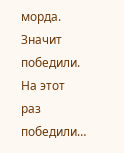морда. Значит победили. На этот раз победили…